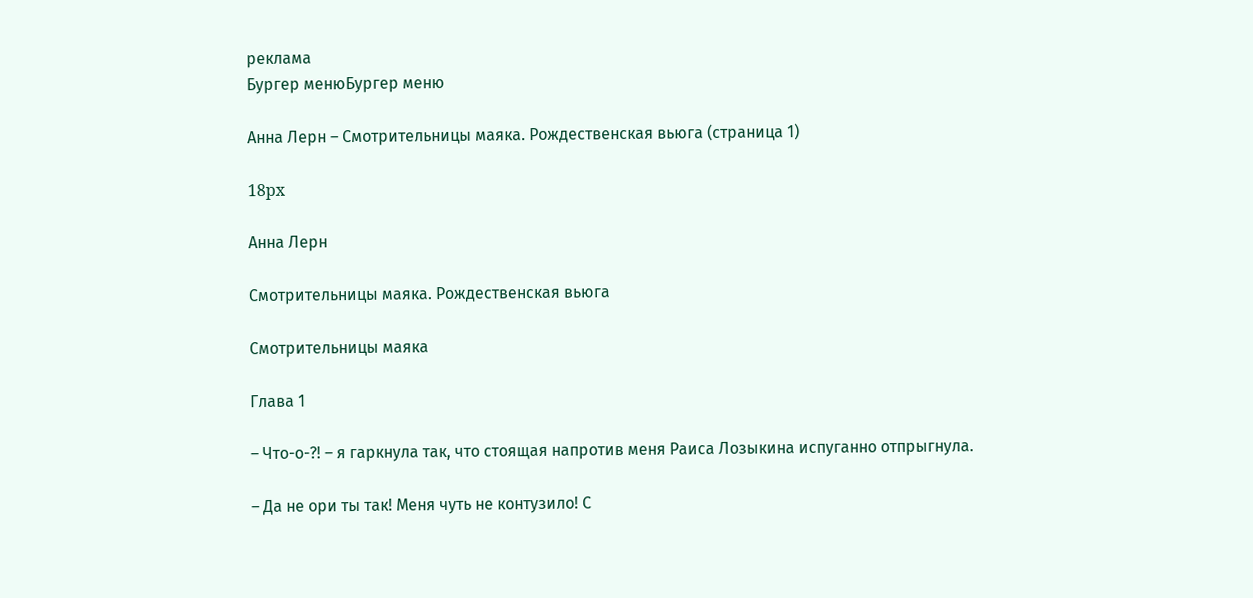реклама
Бургер менюБургер меню

Анна Лерн – Смотрительницы маяка. Рождественская вьюга (страница 1)

18px

Анна Лерн

Смотрительницы маяка. Рождественская вьюга

Смотрительницы маяка

Глава 1

– Что-о-?! – я гаркнула так, что стоящая напротив меня Раиса Лозыкина испуганно отпрыгнула.

– Да не ори ты так! Меня чуть не контузило! С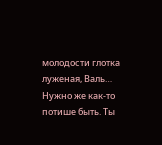молодости глотка луженая, Валь… Нужно же как-то потише быть. Ты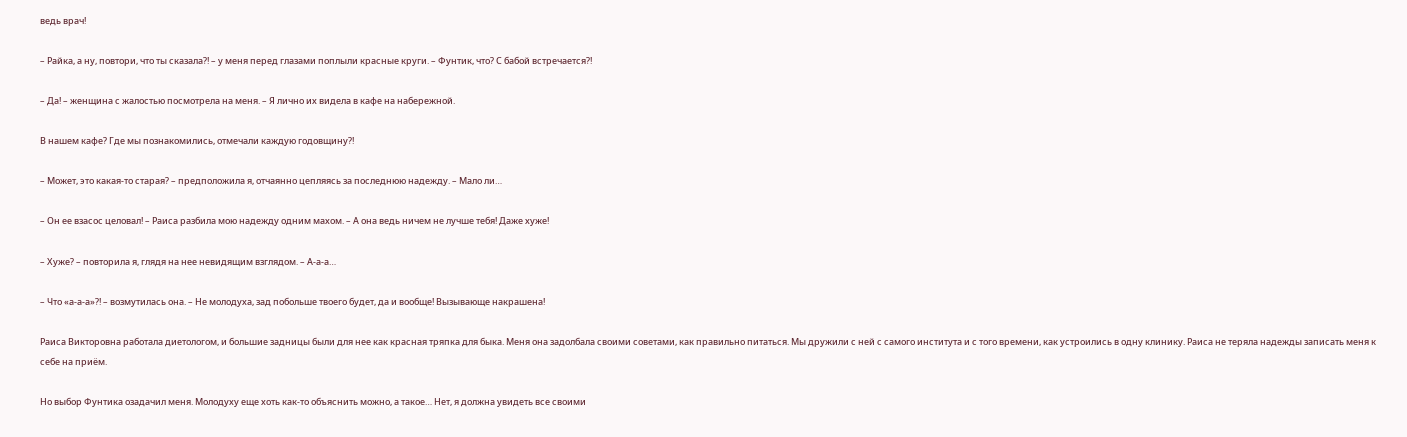ведь врач!

– Райка, а ну, повтори, что ты сказала?! – у меня перед глазами поплыли красные круги. – Фунтик, что? С бабой встречается?!

– Да! – женщина с жалостью посмотрела на меня. – Я лично их видела в кафе на набережной.

В нашем кафе? Где мы познакомились, отмечали каждую годовщину?!

– Может, это какая-то старая? – предположила я, отчаянно цепляясь за последнюю надежду. – Мало ли…

– Он ее взасос целовал! – Раиса разбила мою надежду одним махом. – А она ведь ничем не лучше тебя! Даже хуже!

– Хуже? – повторила я, глядя на нее невидящим взглядом. – А-а-а…

– Что «а-а-а»?! – возмутилась она. – Не молодуха, зад побольше твоего будет, да и вообще! Вызывающе накрашена!

Раиса Викторовна работала диетологом, и большие задницы были для нее как красная тряпка для быка. Меня она задолбала своими советами, как правильно питаться. Мы дружили с ней с самого института и с того времени, как устроились в одну клинику. Раиса не теряла надежды записать меня к себе на приём.

Но выбор Фунтика озадачил меня. Молодуху еще хоть как-то объяснить можно, а такое… Нет, я должна увидеть все своими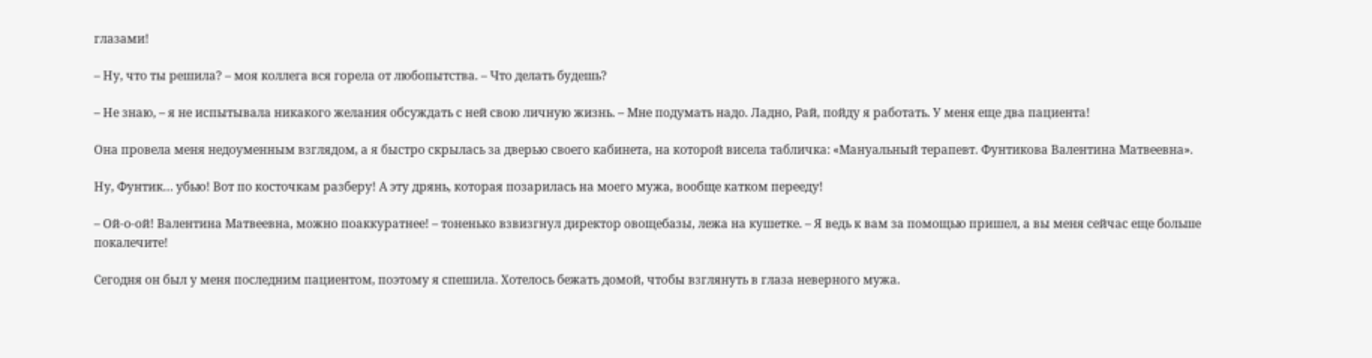глазами!

– Ну, что ты решила? – моя коллега вся горела от любопытства. – Что делать будешь?

– Не знаю, – я не испытывала никакого желания обсуждать с ней свою личную жизнь. – Мне подумать надо. Ладно, Рай, пойду я работать. У меня еще два пациента!

Она провела меня недоуменным взглядом, а я быстро скрылась за дверью своего кабинета, на которой висела табличка: «Мануальный терапевт. Фунтикова Валентина Матвеевна».

Ну, Фунтик… убью! Вот по косточкам разберу! А эту дрянь, которая позарилась на моего мужа, вообще катком перееду!

– Ой-о-ой! Валентина Матвеевна, можно поаккуратнее! – тоненько взвизгнул директор овощебазы, лежа на кушетке. – Я ведь к вам за помощью пришел, а вы меня сейчас еще больше покалечите!

Сегодня он был у меня последним пациентом, поэтому я спешила. Хотелось бежать домой, чтобы взглянуть в глаза неверного мужа.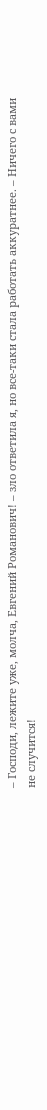– Господи, лежите уже, молча, Евгений Романович! – зло ответила я, но все-таки стала работать аккуратнее. – Ничего с вами не случится!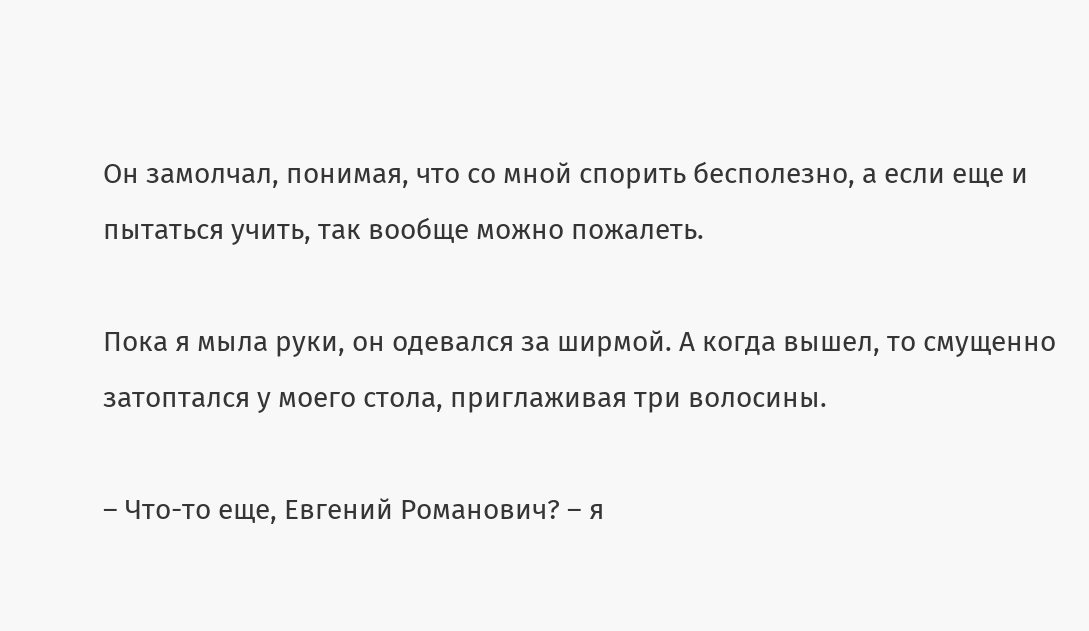Он замолчал, понимая, что со мной спорить бесполезно, а если еще и пытаться учить, так вообще можно пожалеть.

Пока я мыла руки, он одевался за ширмой. А когда вышел, то смущенно затоптался у моего стола, приглаживая три волосины.

– Что-то еще, Евгений Романович? – я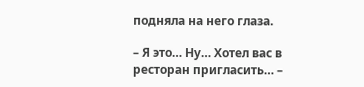подняла на него глаза.

– Я это… Ну… Хотел вас в ресторан пригласить… –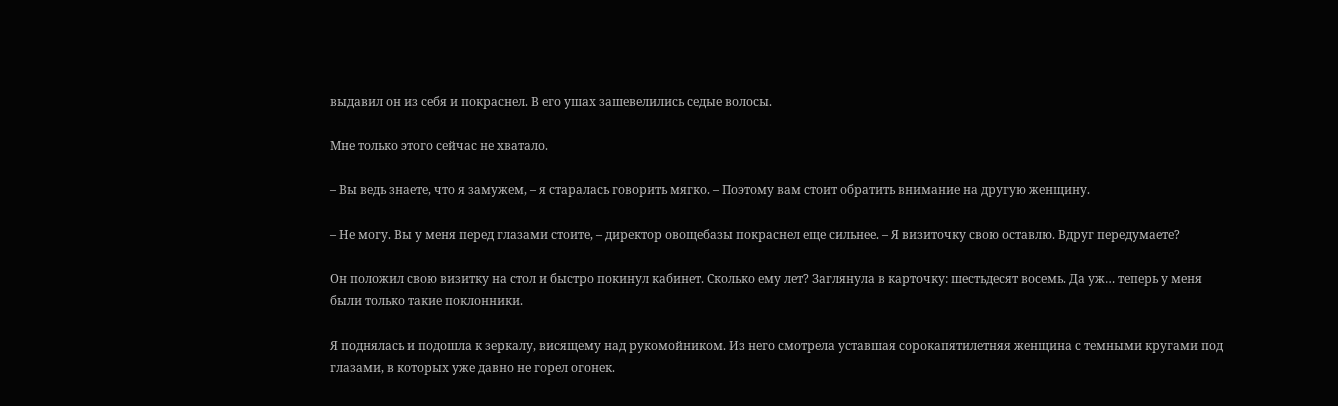выдавил он из себя и покраснел. В его ушах зашевелились седые волосы.

Мне только этого сейчас не хватало.

– Вы ведь знаете, что я замужем, – я старалась говорить мягко. – Поэтому вам стоит обратить внимание на другую женщину.

– Не могу. Вы у меня перед глазами стоите, – директор овощебазы покраснел еще сильнее. – Я визиточку свою оставлю. Вдруг передумаете?

Он положил свою визитку на стол и быстро покинул кабинет. Сколько ему лет? Заглянула в карточку: шестьдесят восемь. Да уж… теперь у меня были только такие поклонники.

Я поднялась и подошла к зеркалу, висящему над рукомойником. Из него смотрела уставшая сорокапятилетняя женщина с темными кругами под глазами, в которых уже давно не горел огонек.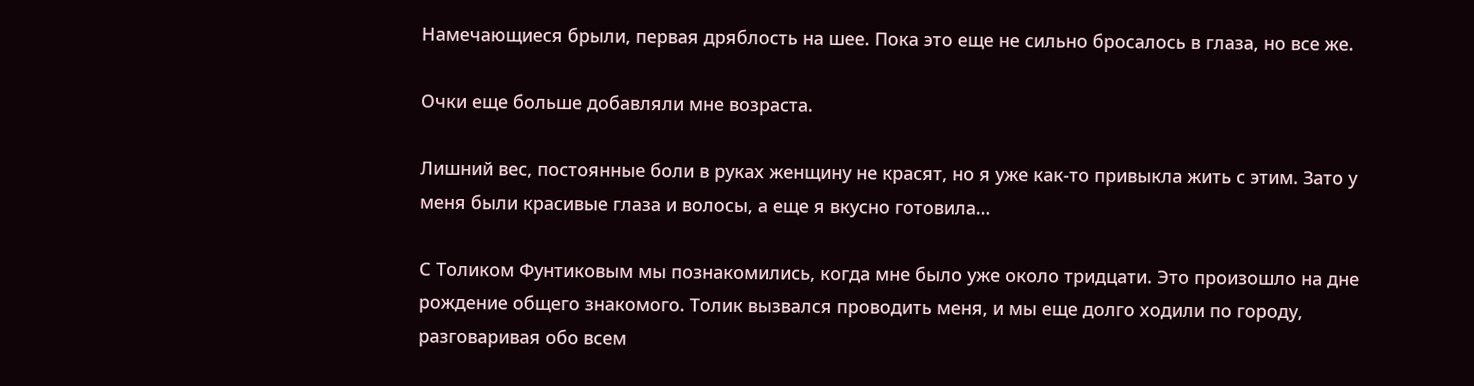Намечающиеся брыли, первая дряблость на шее. Пока это еще не сильно бросалось в глаза, но все же.

Очки еще больше добавляли мне возраста.

Лишний вес, постоянные боли в руках женщину не красят, но я уже как-то привыкла жить с этим. Зато у меня были красивые глаза и волосы, а еще я вкусно готовила…

С Толиком Фунтиковым мы познакомились, когда мне было уже около тридцати. Это произошло на дне рождение общего знакомого. Толик вызвался проводить меня, и мы еще долго ходили по городу, разговаривая обо всем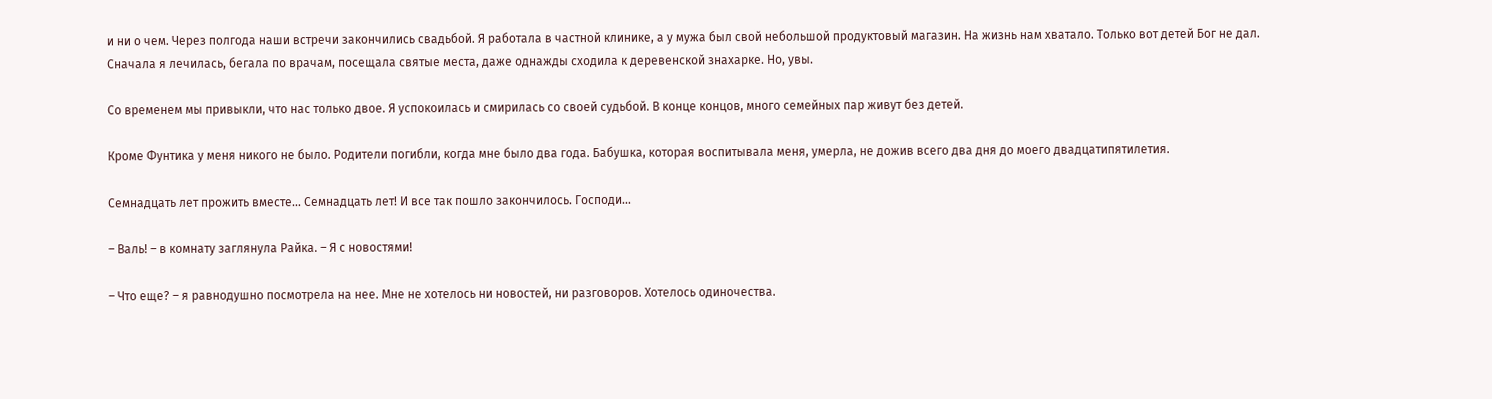и ни о чем. Через полгода наши встречи закончились свадьбой. Я работала в частной клинике, а у мужа был свой небольшой продуктовый магазин. На жизнь нам хватало. Только вот детей Бог не дал. Сначала я лечилась, бегала по врачам, посещала святые места, даже однажды сходила к деревенской знахарке. Но, увы.

Со временем мы привыкли, что нас только двое. Я успокоилась и смирилась со своей судьбой. В конце концов, много семейных пар живут без детей.

Кроме Фунтика у меня никого не было. Родители погибли, когда мне было два года. Бабушка, которая воспитывала меня, умерла, не дожив всего два дня до моего двадцатипятилетия.

Семнадцать лет прожить вместе… Семнадцать лет! И все так пошло закончилось. Господи…

– Валь! – в комнату заглянула Райка. – Я с новостями!

– Что еще? – я равнодушно посмотрела на нее. Мне не хотелось ни новостей, ни разговоров. Хотелось одиночества.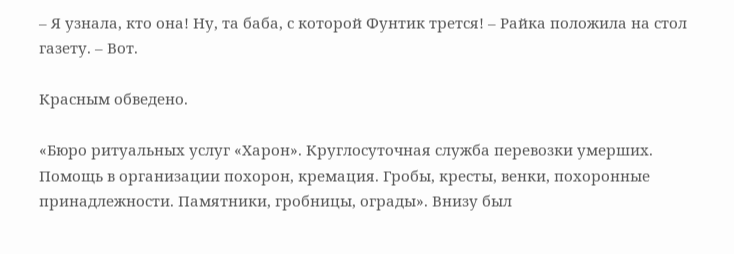– Я узнала, кто она! Ну, та баба, с которой Фунтик трется! – Райка положила на стол газету. – Вот.

Красным обведено.

«Бюро ритуальных услуг «Харон». Круглосуточная служба перевозки умерших. Помощь в организации похорон, кремация. Гробы, кресты, венки, похоронные принадлежности. Памятники, гробницы, ограды». Внизу был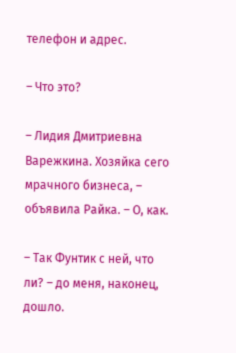телефон и адрес.

– Что это?

– Лидия Дмитриевна Варежкина. Хозяйка сего мрачного бизнеса, – объявила Райка. – О, как.

– Так Фунтик с ней, что ли? – до меня, наконец, дошло.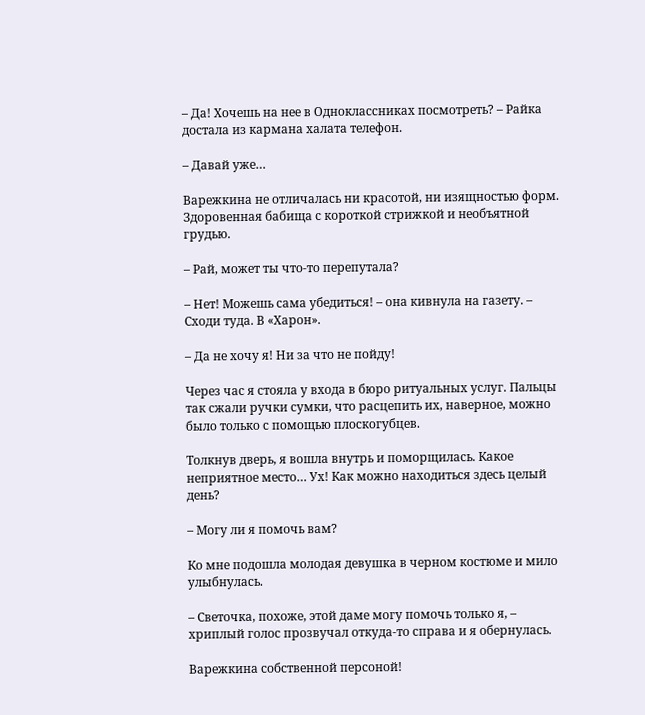– Да! Хочешь на нее в Одноклассниках посмотреть? – Райка достала из кармана халата телефон.

– Давай уже…

Варежкина не отличалась ни красотой, ни изящностью форм. Здоровенная бабища с короткой стрижкой и необъятной грудью.

– Рай, может ты что-то перепутала?

– Нет! Можешь сама убедиться! – она кивнула на газету. – Сходи туда. В «Харон».

– Да не хочу я! Ни за что не пойду!

Через час я стояла у входа в бюро ритуальных услуг. Пальцы так сжали ручки сумки, что расцепить их, наверное, можно было только с помощью плоскогубцев.

Толкнув дверь, я вошла внутрь и поморщилась. Какое неприятное место… Ух! Как можно находиться здесь целый день?

– Могу ли я помочь вам?

Ко мне подошла молодая девушка в черном костюме и мило улыбнулась.

– Светочка, похоже, этой даме могу помочь только я, – хриплый голос прозвучал откуда-то справа и я обернулась.

Варежкина собственной персоной!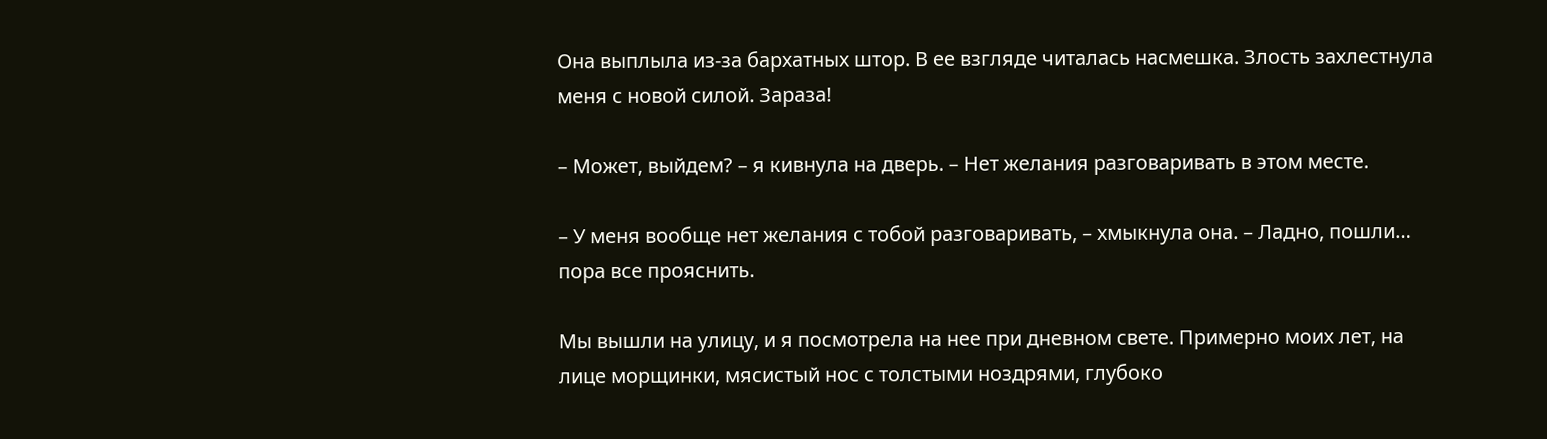Она выплыла из-за бархатных штор. В ее взгляде читалась насмешка. Злость захлестнула меня с новой силой. Зараза!

– Может, выйдем? – я кивнула на дверь. – Нет желания разговаривать в этом месте.

– У меня вообще нет желания с тобой разговаривать, – хмыкнула она. – Ладно, пошли… пора все прояснить.

Мы вышли на улицу, и я посмотрела на нее при дневном свете. Примерно моих лет, на лице морщинки, мясистый нос с толстыми ноздрями, глубоко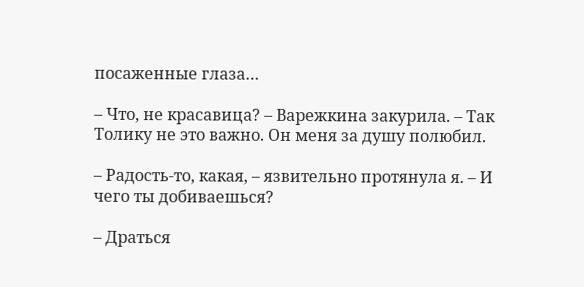посаженные глаза…

– Что, не красавица? – Варежкина закурила. – Так Толику не это важно. Он меня за душу полюбил.

– Радость-то, какая, – язвительно протянула я. – И чего ты добиваешься?

– Драться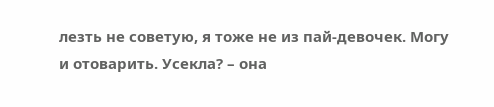лезть не советую, я тоже не из пай-девочек. Могу и отоварить. Усекла? – она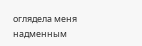оглядела меня надменным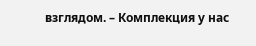взглядом. – Комплекция у нас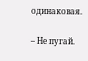одинаковая.

– Не пугай.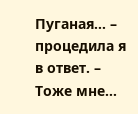Пуганая… – процедила я в ответ. – Тоже мне…